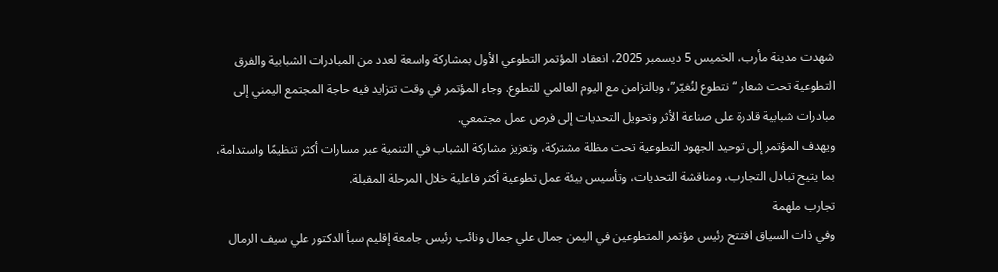شهدت مدينة مأرب، الخميس 5 ديسمبر 2025، انعقاد المؤتمر التطوعي الأول بمشاركة واسعة لعدد من المبادرات الشبابية والفرق التطوعية تحت شعار “نتطوع لنُغيّر”، وبالتزامن مع اليوم العالمي للتطوع. وجاء المؤتمر في وقت تتزايد فيه حاجة المجتمع اليمني إلى مبادرات شبابية قادرة على صناعة الأثر وتحويل التحديات إلى فرص عمل مجتمعي.
ويهدف المؤتمر إلى توحيد الجهود التطوعية تحت مظلة مشتركة، وتعزيز مشاركة الشباب في التنمية عبر مسارات أكثر تنظيمًا واستدامة، بما يتيح تبادل التجارب، ومناقشة التحديات، وتأسيس بيئة عمل تطوعية أكثر فاعلية خلال المرحلة المقبلة.
تجارب ملهمة
وفي ذات السياق افتتح رئيس مؤتمر المتطوعين في اليمن جمال علي جمال ونائب رئيس جامعة إقليم سبأ الدكتور علي سيف الرمال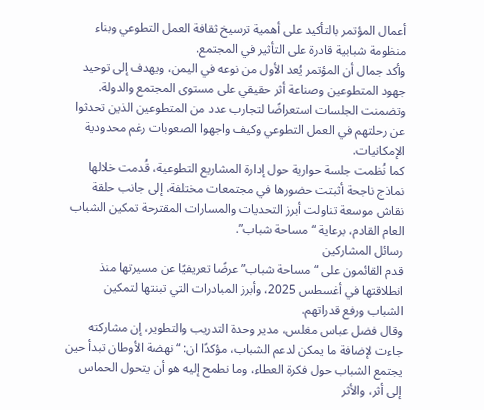أعمال المؤتمر بالتأكيد على أهمية ترسيخ ثقافة العمل التطوعي وبناء منظومة شبابية قادرة على التأثير في المجتمع.
وأكد جمال أن المؤتمر يُعد الأول من نوعه في اليمن، ويهدف إلى توحيد جهود المتطوعين وصناعة أثر حقيقي على مستوى المجتمع والدولة.
وتضمنت الجلسات استعراضًا لتجارب عدد من المتطوعين الذين تحدثوا عن رحلتهم في العمل التطوعي وكيف واجهوا الصعوبات رغم محدودية الإمكانيات.
كما نُظمت جلسة حوارية حول إدارة المشاريع التطوعية، قُدمت خلالها نماذج ناجحة أثبتت حضورها في مجتمعات مختلفة، إلى جانب حلقة نقاش موسعة تناولت أبرز التحديات والمسارات المقترحة تمكين الشباب العام القادم، برعاية “مساحة شباب”.
رسائل المشاركين
قدم القائمون على “مساحة شباب” عرضًا تعريفيًا عن مسيرتها منذ انطلاقتها في أغسطس 2025، وأبرز المبادرات التي تبنتها لتمكين الشباب ورفع قدراتهم.
وقال فضل عباس مغلس، مدير وحدة التدريب والتطوير، إن مشاركته جاءت لإضافة ما يمكن لدعم الشباب، مؤكدًا ان: “نهضة الأوطان تبدأ حين يجتمع الشباب حول فكرة العطاء، وما نطمح إليه هو أن يتحول الحماس إلى أثر، والأثر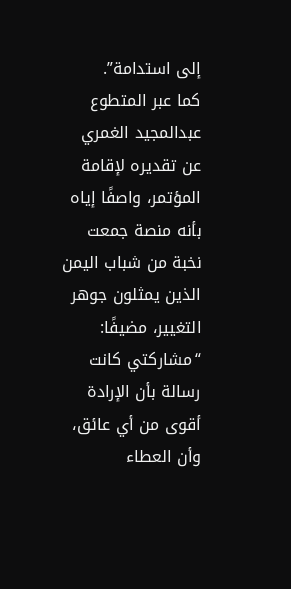إلى استدامة”.
كما عبر المتطوع عبدالمجيد الغمري عن تقديره لإقامة المؤتمر، واصفًا إياه بأنه منصة جمعت نخبة من شباب اليمن الذين يمثلون جوهر التغيير، مضيفًا: “مشاركتي كانت رسالة بأن الإرادة أقوى من أي عائق، وأن العطاء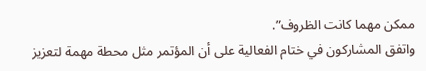ممكن مهما كانت الظروف”.
واتفق المشاركون في ختام الفعالية على أن المؤتمر مثل محطة مهمة لتعزيز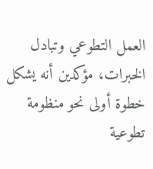العمل التطوعي وتبادل الخبرات، مؤكدين أنه يشكل خطوة أولى نحو منظومة تطوعية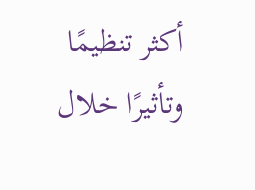أكثر تنظيمًا وتأثيرًا خلال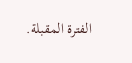الفترة المقبلة.